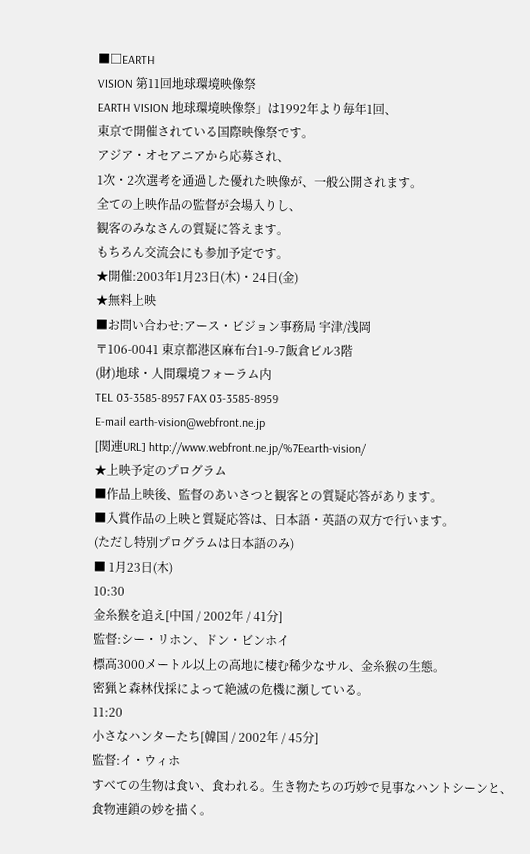■□EARTH
VISION 第11回地球環境映像祭
EARTH VISION 地球環境映像祭」は1992年より毎年1回、
東京で開催されている国際映像祭です。
アジア・オセアニアから応募され、
1次・2次選考を通過した優れた映像が、一般公開されます。
全ての上映作品の監督が会場入りし、
観客のみなさんの質疑に答えます。
もちろん交流会にも参加予定です。
★開催:2003年1月23日(木)・24日(金)
★無料上映
■お問い合わせ:アース・ビジョン事務局 宇津/浅岡
〒106-0041 東京都港区麻布台1-9-7飯倉ビル3階
(財)地球・人間環境フォーラム内
TEL 03-3585-8957 FAX 03-3585-8959
E-mail earth-vision@webfront.ne.jp
[関連URL] http://www.webfront.ne.jp/%7Eearth-vision/
★上映予定のプログラム
■作品上映後、監督のあいさつと観客との質疑応答があります。
■入賞作品の上映と質疑応答は、日本語・英語の双方で行います。
(ただし特別プログラムは日本語のみ)
■ 1月23日(木)
10:30
金糸猴を追え[中国 / 2002年 / 41分]
監督:シー・リホン、ドン・ビンホイ
標高3000メートル以上の高地に棲む稀少なサル、金糸猴の生態。
密猟と森林伐採によって絶滅の危機に瀕している。
11:20
小さなハンターたち[韓国 / 2002年 / 45分]
監督:イ・ウィホ
すべての生物は食い、食われる。生き物たちの巧妙で見事なハントシーンと、
食物連鎖の妙を描く。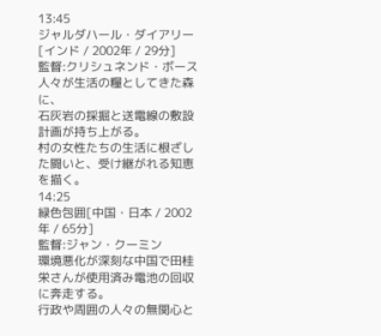13:45
ジャルダハール・ダイアリー[インド / 2002年 / 29分]
監督:クリシュネンド・ボース
人々が生活の糧としてきた森に、
石灰岩の採掘と送電線の敷設計画が持ち上がる。
村の女性たちの生活に根ざした闘いと、受け継がれる知恵を描く。
14:25
緑色包囲[中国・日本 / 2002年 / 65分]
監督:ジャン・クーミン
環境悪化が深刻な中国で田桂栄さんが使用済み電池の回収に奔走する。
行政や周囲の人々の無関心と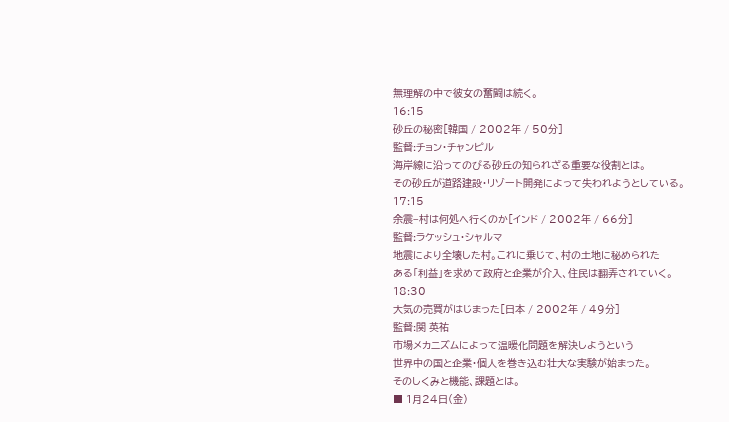無理解の中で彼女の奮闘は続く。
16:15
砂丘の秘密[韓国 / 2002年 / 50分]
監督:チョン・チャンピル
海岸線に沿ってのびる砂丘の知られざる重要な役割とは。
その砂丘が道路建設・リゾート開発によって失われようとしている。
17:15
余震−村は何処へ行くのか[インド / 2002年 / 66分]
監督:ラケッシュ・シャルマ
地震により全壊した村。これに乗じて、村の土地に秘められた
ある「利益」を求めて政府と企業が介入、住民は翻弄されていく。
18:30
大気の売買がはじまった[日本 / 2002年 / 49分]
監督:関 英祐
市場メカニズムによって温暖化問題を解決しようという
世界中の国と企業・個人を巻き込む壮大な実験が始まった。
そのしくみと機能、課題とは。
■ 1月24日(金)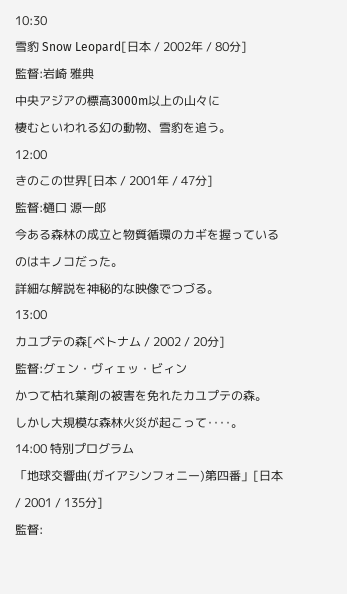10:30
雪豹 Snow Leopard[日本 / 2002年 / 80分]
監督:岩崎 雅典
中央アジアの標高3000m以上の山々に
棲むといわれる幻の動物、雪豹を追う。
12:00
きのこの世界[日本 / 2001年 / 47分]
監督:樋口 源一郎
今ある森林の成立と物質循環のカギを握っているのはキノコだった。
詳細な解説を神秘的な映像でつづる。
13:00
カユプテの森[ベトナム / 2002 / 20分]
監督:グェン・ヴィェッ・ビィン
かつて枯れ葉剤の被害を免れたカユプテの森。
しかし大規模な森林火災が起こって‥‥。
14:00 特別プログラム
「地球交響曲(ガイアシンフォニー)第四番」[日本 / 2001 / 135分]
監督: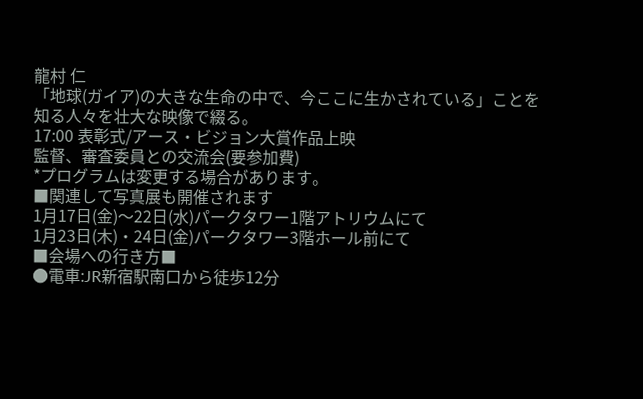龍村 仁
「地球(ガイア)の大きな生命の中で、今ここに生かされている」ことを
知る人々を壮大な映像で綴る。
17:00 表彰式/アース・ビジョン大賞作品上映
監督、審査委員との交流会(要参加費)
*プログラムは変更する場合があります。
■関連して写真展も開催されます
1月17日(金)〜22日(水)パークタワー1階アトリウムにて
1月23日(木)・24日(金)パークタワー3階ホール前にて
■会場への行き方■
●電車:JR新宿駅南口から徒歩12分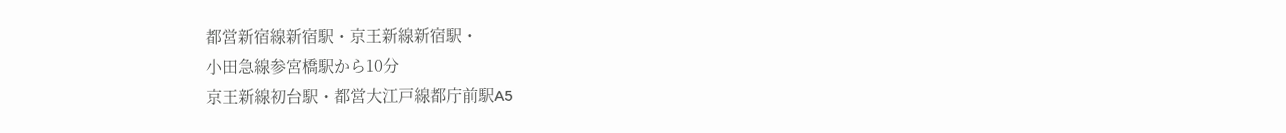都営新宿線新宿駅・京王新線新宿駅・
小田急線参宮橋駅から10分
京王新線初台駅・都営大江戸線都庁前駅A5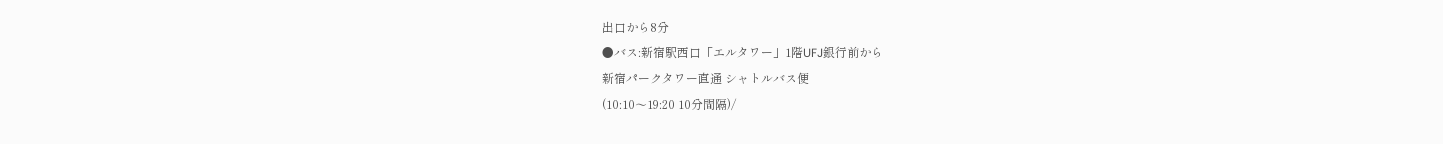出口から8分
●バス:新宿駅西口「エルタワー」1階UFJ銀行前から
新宿パークタワー直通 シャトルバス便
(10:10〜19:20 10分間隔)/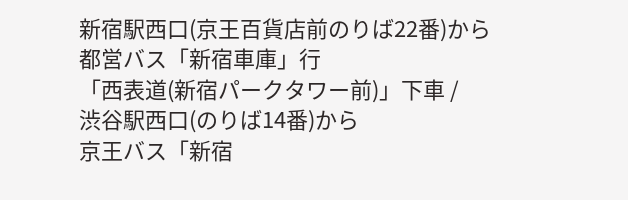新宿駅西口(京王百貨店前のりば22番)から
都営バス「新宿車庫」行
「西表道(新宿パークタワー前)」下車 /
渋谷駅西口(のりば14番)から
京王バス「新宿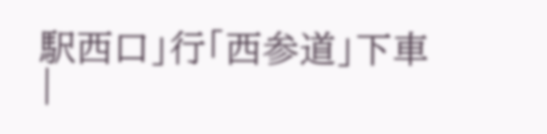駅西口」行「西参道」下車
|